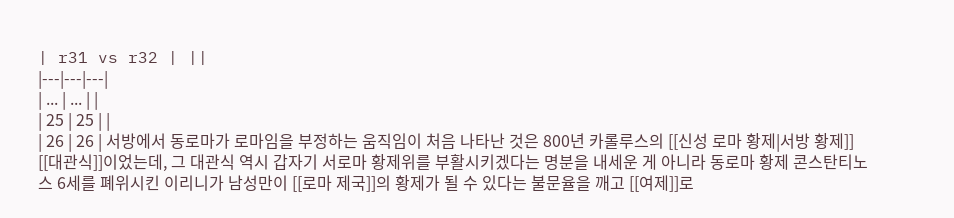| r31 vs r32 | ||
|---|---|---|
| ... | ... | |
| 25 | 25 | |
| 26 | 26 | 서방에서 동로마가 로마임을 부정하는 움직임이 처음 나타난 것은 800년 카롤루스의 [[신성 로마 황제|서방 황제]] [[대관식]]이었는데, 그 대관식 역시 갑자기 서로마 황제위를 부활시키겠다는 명분을 내세운 게 아니라 동로마 황제 콘스탄티노스 6세를 폐위시킨 이리니가 남성만이 [[로마 제국]]의 황제가 될 수 있다는 불문율을 깨고 [[여제]]로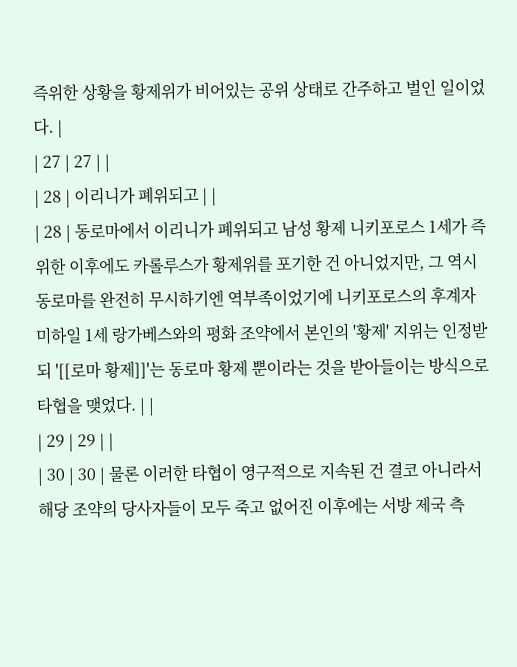즉위한 상황을 황제위가 비어있는 공위 상태로 간주하고 벌인 일이었다. |
| 27 | 27 | |
| 28 | 이리니가 폐위되고 | |
| 28 | 동로마에서 이리니가 폐위되고 남성 황제 니키포로스 1세가 즉위한 이후에도 카롤루스가 황제위를 포기한 건 아니었지만, 그 역시 동로마를 완전히 무시하기엔 역부족이었기에 니키포로스의 후계자 미하일 1세 랑가베스와의 평화 조약에서 본인의 '황제' 지위는 인정받되 '[[로마 황제]]'는 동로마 황제 뿐이라는 것을 받아들이는 방식으로 타협을 맺었다. | |
| 29 | 29 | |
| 30 | 30 | 물론 이러한 타협이 영구적으로 지속된 건 결코 아니라서 해당 조약의 당사자들이 모두 죽고 없어진 이후에는 서방 제국 측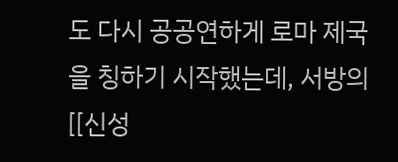도 다시 공공연하게 로마 제국을 칭하기 시작했는데, 서방의 [[신성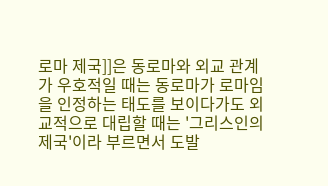로마 제국]]은 동로마와 외교 관계가 우호적일 때는 동로마가 로마임을 인정하는 태도를 보이다가도 외교적으로 대립할 때는 '그리스인의 제국'이라 부르면서 도발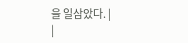을 일삼았다. |
|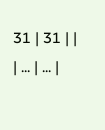31 | 31 | |
| ... | ... |